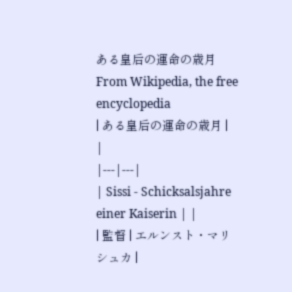ある皇后の運命の歳月
From Wikipedia, the free encyclopedia
| ある皇后の運命の歳月 | |
|---|---|
| Sissi - Schicksalsjahre einer Kaiserin | |
| 監督 | エルンスト・マリシュカ |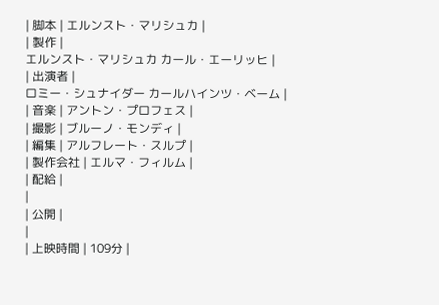| 脚本 | エルンスト・マリシュカ |
| 製作 |
エルンスト・マリシュカ カール・エーリッヒ |
| 出演者 |
ロミー・シュナイダー カールハインツ・ベーム |
| 音楽 | アントン・プロフェス |
| 撮影 | ブルーノ・モンディ |
| 編集 | アルフレート・スルプ |
| 製作会社 | エルマ・フィルム |
| 配給 |
|
| 公開 |
|
| 上映時間 | 109分 |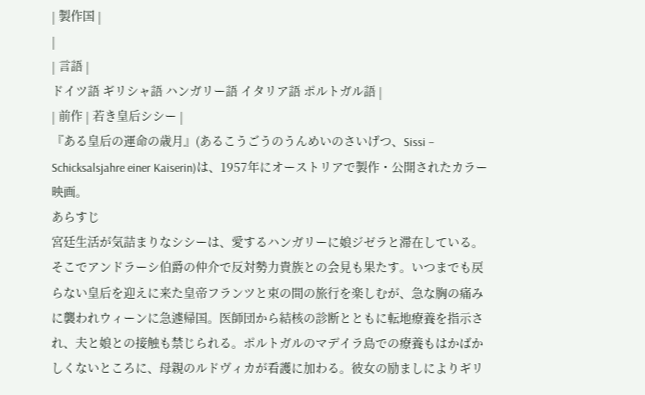| 製作国 |
|
| 言語 |
ドイツ語 ギリシャ語 ハンガリー語 イタリア語 ポルトガル語 |
| 前作 | 若き皇后シシー |
『ある皇后の運命の歳月』(あるこうごうのうんめいのさいげつ、Sissi – Schicksalsjahre einer Kaiserin)は、1957年にオーストリアで製作・公開されたカラー映画。
あらすじ
宮廷生活が気詰まりなシシーは、愛するハンガリーに娘ジゼラと滞在している。そこでアンドラーシ伯爵の仲介で反対勢力貴族との会見も果たす。いつまでも戻らない皇后を迎えに来た皇帝フランツと束の間の旅行を楽しむが、急な胸の痛みに襲われウィーンに急遽帰国。医師団から結核の診断とともに転地療養を指示され、夫と娘との接触も禁じられる。ポルトガルのマデイラ島での療養もはかばかしくないところに、母親のルドヴィカが看護に加わる。彼女の励ましによりギリ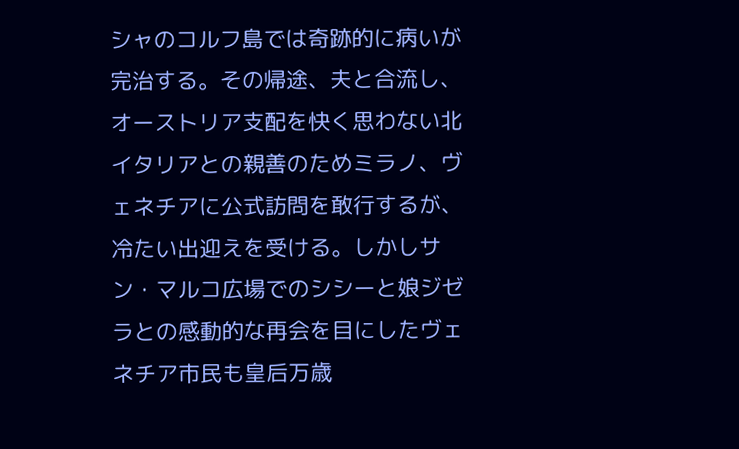シャのコルフ島では奇跡的に病いが完治する。その帰途、夫と合流し、オーストリア支配を快く思わない北イタリアとの親善のためミラノ、ヴェネチアに公式訪問を敢行するが、冷たい出迎えを受ける。しかしサン・マルコ広場でのシシーと娘ジゼラとの感動的な再会を目にしたヴェネチア市民も皇后万歳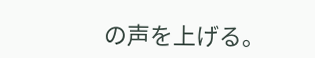の声を上げる。